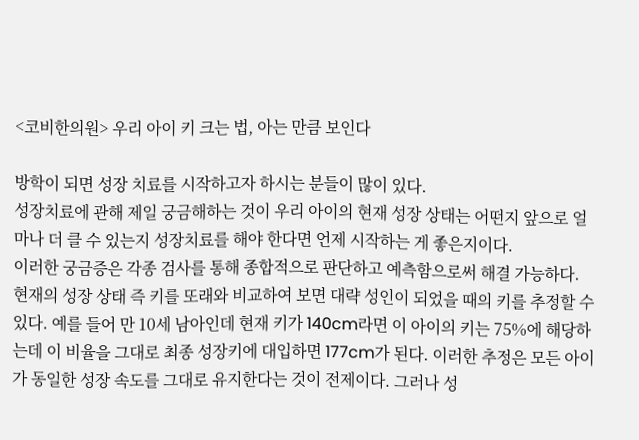<코비한의원> 우리 아이 키 크는 법, 아는 만큼 보인다

방학이 되면 성장 치료를 시작하고자 하시는 분들이 많이 있다.
성장치료에 관해 제일 궁금해하는 것이 우리 아이의 현재 성장 상태는 어떤지 앞으로 얼마나 더 클 수 있는지 성장치료를 해야 한다면 언제 시작하는 게 좋은지이다.
이러한 궁금증은 각종 검사를 통해 종합적으로 판단하고 예측함으로써 해결 가능하다.
현재의 성장 상태 즉 키를 또래와 비교하여 보면 대략 성인이 되었을 때의 키를 추정할 수 있다. 예를 들어 만 10세 남아인데 현재 키가 140cm라면 이 아이의 키는 75%에 해당하는데 이 비율을 그대로 최종 성장키에 대입하면 177cm가 된다. 이러한 추정은 모든 아이가 동일한 성장 속도를 그대로 유지한다는 것이 전제이다. 그러나 성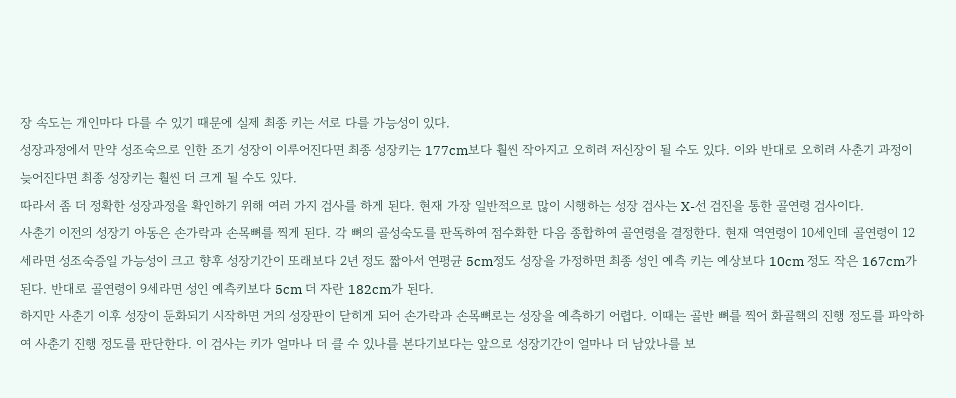장 속도는 개인마다 다를 수 있기 때문에 실제 최종 키는 서로 다를 가능성이 있다.
성장과정에서 만약 성조숙으로 인한 조기 성장이 이루어진다면 최종 성장키는 177cm보다 훨씬 작아지고 오히려 저신장이 될 수도 있다. 이와 반대로 오히려 사춘기 과정이 늦어진다면 최종 성장키는 훨씬 더 크게 될 수도 있다.
따라서 좀 더 정확한 성장과정을 확인하기 위해 여러 가지 검사를 하게 된다. 현재 가장 일반적으로 많이 시행하는 성장 검사는 X-선 검진을 통한 골연령 검사이다.
사춘기 이전의 성장기 아동은 손가락과 손목뼈를 찍게 된다. 각 뼈의 골성숙도를 판독하여 점수화한 다음 종합하여 골연령을 결정한다. 현재 역연령이 10세인데 골연령이 12세라면 성조숙증일 가능성이 크고 향후 성장기간이 또래보다 2년 정도 짧아서 연평균 5cm정도 성장을 가정하면 최종 성인 예측 키는 예상보다 10cm 정도 작은 167cm가 된다. 반대로 골연령이 9세라면 성인 예측키보다 5cm 더 자란 182cm가 된다.
하지만 사춘기 이후 성장이 둔화되기 시작하면 거의 성장판이 닫히게 되어 손가락과 손목뼈로는 성장을 예측하기 어렵다. 이때는 골반 뼈를 찍어 화골핵의 진행 정도를 파악하여 사춘기 진행 정도를 판단한다. 이 검사는 키가 얼마나 더 클 수 있나를 본다기보다는 앞으로 성장기간이 얼마나 더 남았나를 보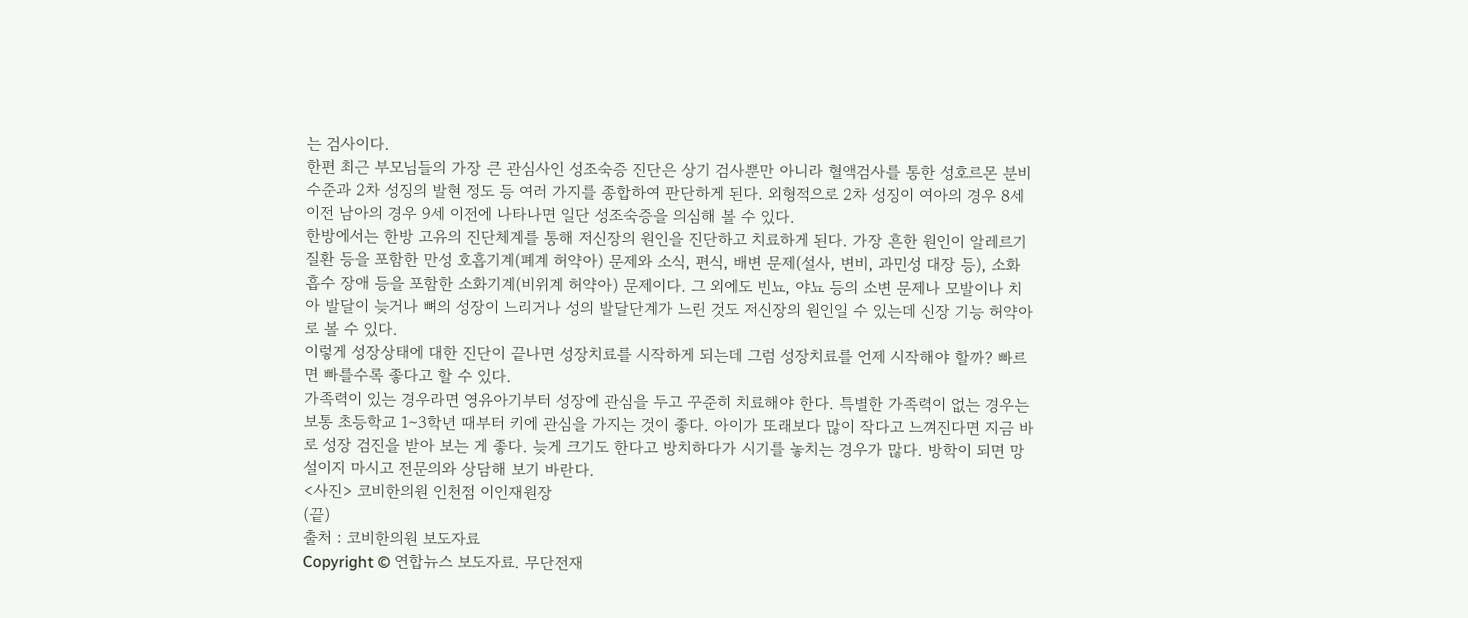는 검사이다.
한편 최근 부모님들의 가장 큰 관심사인 성조숙증 진단은 상기 검사뿐만 아니라 혈액검사를 통한 성호르몬 분비 수준과 2차 성징의 발현 정도 등 여러 가지를 종합하여 판단하게 된다. 외형적으로 2차 성징이 여아의 경우 8세 이전 남아의 경우 9세 이전에 나타나면 일단 성조숙증을 의심해 볼 수 있다.
한방에서는 한방 고유의 진단체계를 통해 저신장의 원인을 진단하고 치료하게 된다. 가장 흔한 원인이 알레르기 질환 등을 포함한 만성 호흡기계(폐계 허약아) 문제와 소식, 편식, 배변 문제(설사, 변비, 과민성 대장 등), 소화 흡수 장애 등을 포함한 소화기계(비위계 허약아) 문제이다. 그 외에도 빈뇨, 야뇨 등의 소변 문제나 모발이나 치아 발달이 늦거나 뼈의 성장이 느리거나 성의 발달단계가 느린 것도 저신장의 원인일 수 있는데 신장 기능 허약아로 볼 수 있다.
이렇게 성장상태에 대한 진단이 끝나면 성장치료를 시작하게 되는데 그럼 성장치료를 언제 시작해야 할까? 빠르면 빠를수록 좋다고 할 수 있다.
가족력이 있는 경우라면 영유아기부터 성장에 관심을 두고 꾸준히 치료해야 한다. 특별한 가족력이 없는 경우는 보통 초등학교 1∼3학년 때부터 키에 관심을 가지는 것이 좋다. 아이가 또래보다 많이 작다고 느껴진다면 지금 바로 성장 검진을 받아 보는 게 좋다. 늦게 크기도 한다고 방치하다가 시기를 놓치는 경우가 많다. 방학이 되면 망설이지 마시고 전문의와 상담해 보기 바란다.
<사진> 코비한의원 인천점 이인재원장
(끝)
출처 : 코비한의원 보도자료
Copyright © 연합뉴스 보도자료. 무단전재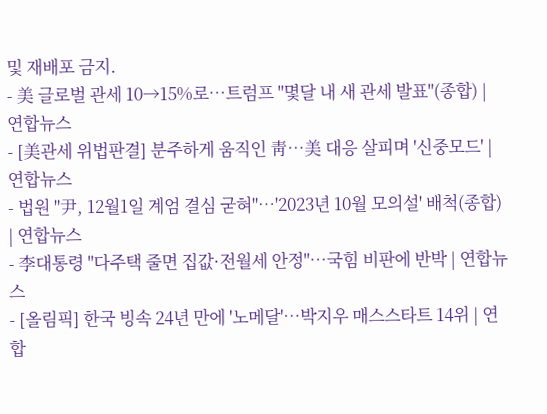및 재배포 금지.
- 美 글로벌 관세 10→15%로…트럼프 "몇달 내 새 관세 발표"(종합) | 연합뉴스
- [美관세 위법판결] 분주하게 움직인 靑…美 대응 살피며 '신중모드' | 연합뉴스
- 법원 "尹, 12월1일 계엄 결심 굳혀"…'2023년 10월 모의설' 배척(종합) | 연합뉴스
- 李대통령 "다주택 줄면 집값·전월세 안정"…국힘 비판에 반박 | 연합뉴스
- [올림픽] 한국 빙속 24년 만에 '노메달'…박지우 매스스타트 14위 | 연합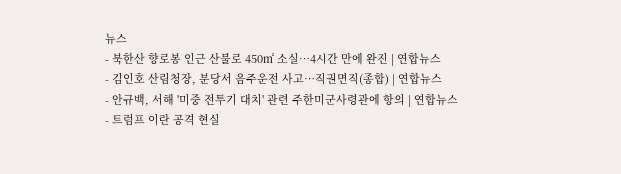뉴스
- 북한산 향로봉 인근 산불로 450㎡ 소실…4시간 만에 완진 | 연합뉴스
- 김인호 산림청장, 분당서 음주운전 사고…직권면직(종합) | 연합뉴스
- 안규백, 서해 '미중 전투기 대치' 관련 주한미군사령관에 항의 | 연합뉴스
- 트럼프 이란 공격 현실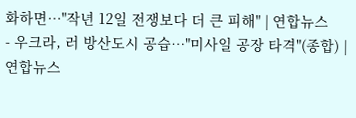화하면…"작년 12일 전쟁보다 더 큰 피해" | 연합뉴스
- 우크라, 러 방산도시 공습…"미사일 공장 타격"(종합) | 연합뉴스